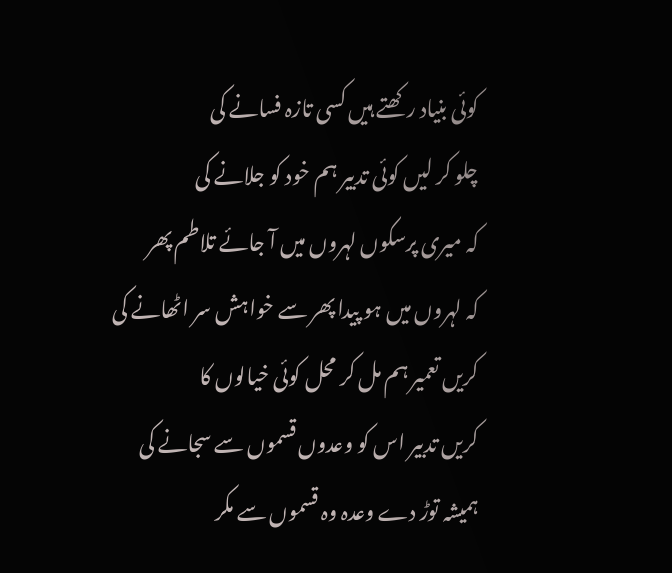کوئی بنیاد رکھتے ہیں کسی تازہ فسانے کی
چلو کر لیں کوئی تدبیر ہم خود کو جلانے کی
کہ میری پرسکوں لہروں میں آ جائے تلاطم پھر
کہ لہروں میں ہو پیدا پھر سے خواہش سر اٹھانے کی
کریں تعمیر ہم مل کر محل کوئی خیالوں کا
کریں تدبیر اس کو وعدوں قسموں سے سجانے کی
ہمیشہ توڑ دے وعدہ وہ قسموں سے مکر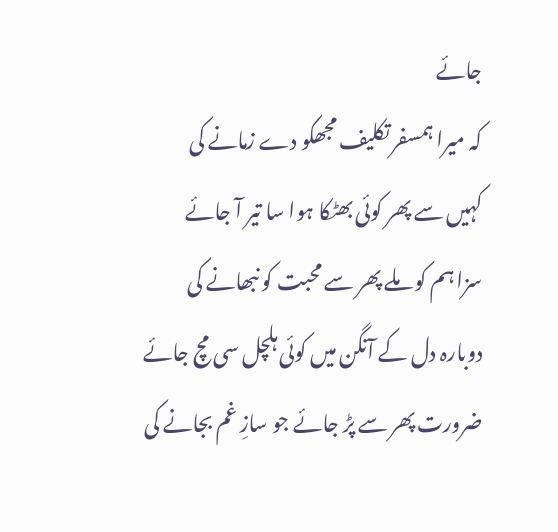جائے
کہ میرا ہمسفر تکلیف مجھکو دے زمانے کی
کہیں سے پھر کوئی بھٹکا ہوا سا تیر آ جائے
سزا ہم کو ملے پھر سے محبت کو نبھانے کی
دوبارہ دل کے آنگن میں کوئی ہلچل سی مچ جائے
ضرورت پھر سے پڑ جائے جو سازِ غم بجانے کی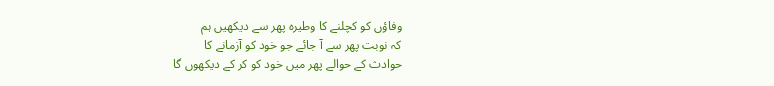وفاؤں کو کچلنے کا وطیرہ پھر سے دیکھیں ہم
کہ نوبت پھر سے آ جائے جو خود کو آزمانے کا
حوادث کے حوالے پھر میں خود کو کر کے دیکھوں گا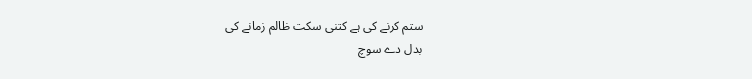ستم کرنے کی ہے کتنی سکت ظالم زمانے کی
بدل دے سوچ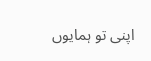اپنی تو ہمایوں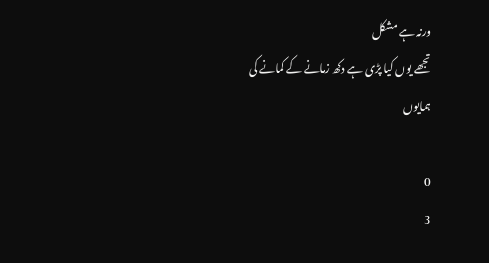ورنہ ہے مشکل
تجھے یوں کیا پڑی ہے دکھ زمانے کے کمانے کی
ہمایوں

0
3